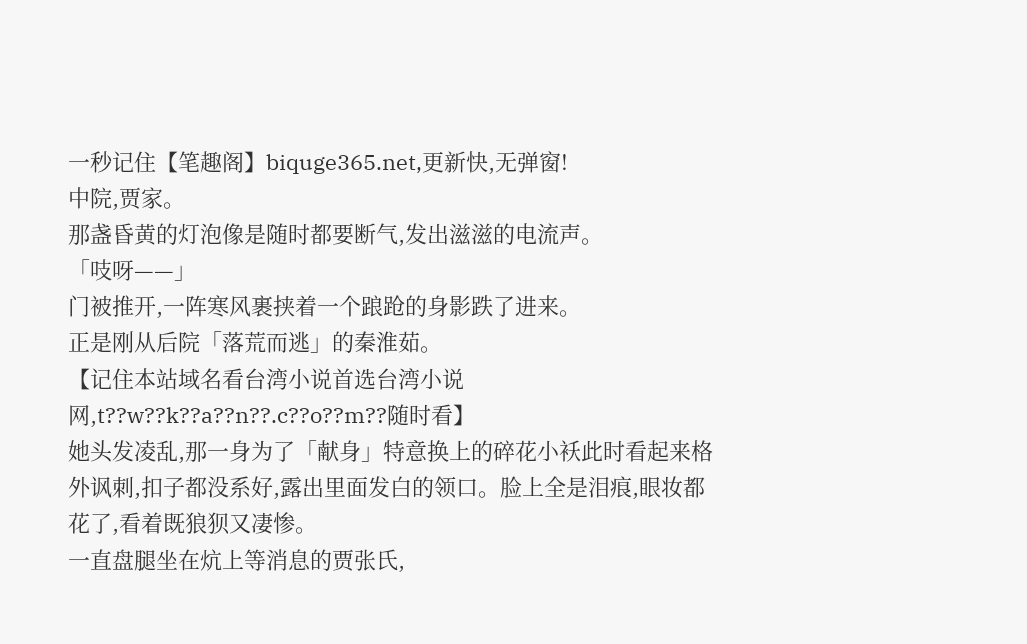一秒记住【笔趣阁】biquge365.net,更新快,无弹窗!
中院,贾家。
那盏昏黄的灯泡像是随时都要断气,发出滋滋的电流声。
「吱呀——」
门被推开,一阵寒风裹挟着一个踉跄的身影跌了进来。
正是刚从后院「落荒而逃」的秦淮茹。
【记住本站域名看台湾小说首选台湾小说网,t??w??k??a??n??.c??o??m??随时看】
她头发凌乱,那一身为了「献身」特意换上的碎花小袄此时看起来格外讽刺,扣子都没系好,露出里面发白的领口。脸上全是泪痕,眼妆都花了,看着既狼狈又凄惨。
一直盘腿坐在炕上等消息的贾张氏,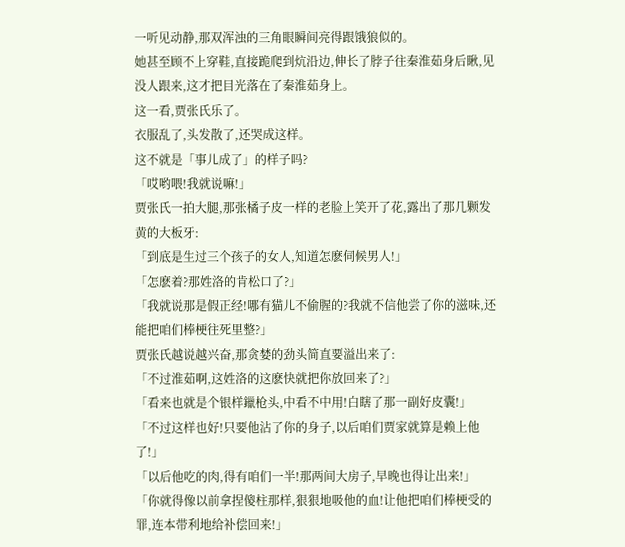一听见动静,那双浑浊的三角眼瞬间亮得跟饿狼似的。
她甚至顾不上穿鞋,直接跪爬到炕沿边,伸长了脖子往秦淮茹身后瞅,见没人跟来,这才把目光落在了秦淮茹身上。
这一看,贾张氏乐了。
衣服乱了,头发散了,还哭成这样。
这不就是「事儿成了」的样子吗?
「哎哟喂!我就说嘛!」
贾张氏一拍大腿,那张橘子皮一样的老脸上笑开了花,露出了那几颗发黄的大板牙:
「到底是生过三个孩子的女人,知道怎麽伺候男人!」
「怎麽着?那姓洛的肯松口了?」
「我就说那是假正经!哪有猫儿不偷腥的?我就不信他尝了你的滋味,还能把咱们棒梗往死里整?」
贾张氏越说越兴奋,那贪婪的劲头简直要溢出来了:
「不过淮茹啊,这姓洛的这麽快就把你放回来了?」
「看来也就是个银样鑞枪头,中看不中用!白瞎了那一副好皮囊!」
「不过这样也好!只要他沾了你的身子,以后咱们贾家就算是赖上他了!」
「以后他吃的肉,得有咱们一半!那两间大房子,早晚也得让出来!」
「你就得像以前拿捏傻柱那样,狠狠地吸他的血!让他把咱们棒梗受的罪,连本带利地给补偿回来!」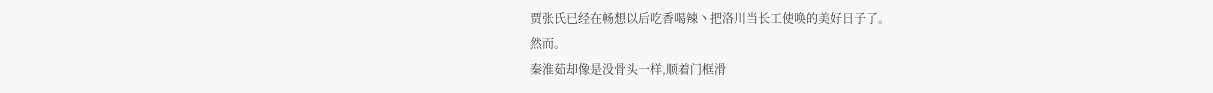贾张氏已经在畅想以后吃香喝辣丶把洛川当长工使唤的美好日子了。
然而。
秦淮茹却像是没骨头一样,顺着门框滑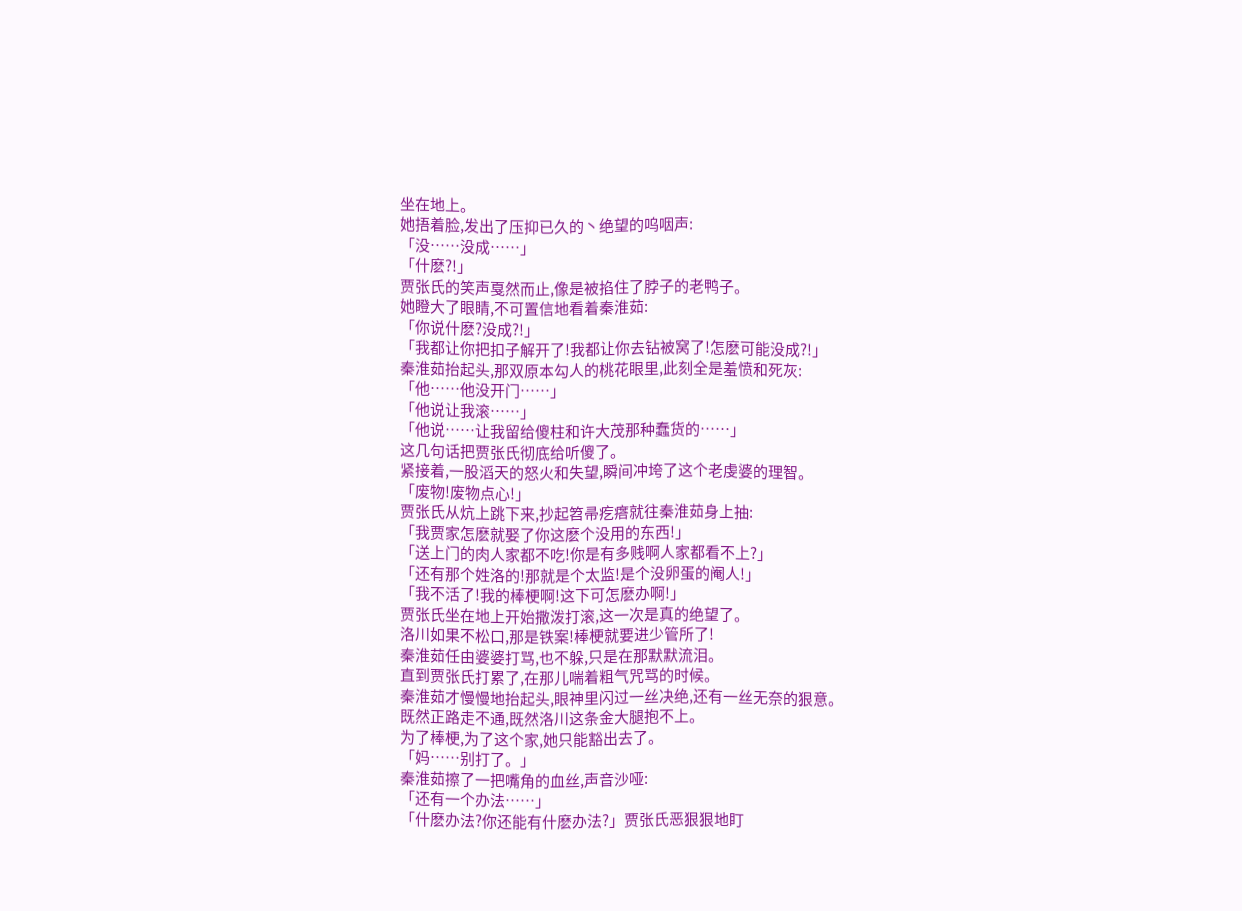坐在地上。
她捂着脸,发出了压抑已久的丶绝望的呜咽声:
「没……没成……」
「什麽?!」
贾张氏的笑声戛然而止,像是被掐住了脖子的老鸭子。
她瞪大了眼睛,不可置信地看着秦淮茹:
「你说什麽?没成?!」
「我都让你把扣子解开了!我都让你去钻被窝了!怎麽可能没成?!」
秦淮茹抬起头,那双原本勾人的桃花眼里,此刻全是羞愤和死灰:
「他……他没开门……」
「他说让我滚……」
「他说……让我留给傻柱和许大茂那种蠢货的……」
这几句话把贾张氏彻底给听傻了。
紧接着,一股滔天的怒火和失望,瞬间冲垮了这个老虔婆的理智。
「废物!废物点心!」
贾张氏从炕上跳下来,抄起笤帚疙瘩就往秦淮茹身上抽:
「我贾家怎麽就娶了你这麽个没用的东西!」
「送上门的肉人家都不吃!你是有多贱啊人家都看不上?」
「还有那个姓洛的!那就是个太监!是个没卵蛋的阉人!」
「我不活了!我的棒梗啊!这下可怎麽办啊!」
贾张氏坐在地上开始撒泼打滚,这一次是真的绝望了。
洛川如果不松口,那是铁案!棒梗就要进少管所了!
秦淮茹任由婆婆打骂,也不躲,只是在那默默流泪。
直到贾张氏打累了,在那儿喘着粗气咒骂的时候。
秦淮茹才慢慢地抬起头,眼神里闪过一丝决绝,还有一丝无奈的狠意。
既然正路走不通,既然洛川这条金大腿抱不上。
为了棒梗,为了这个家,她只能豁出去了。
「妈……别打了。」
秦淮茹擦了一把嘴角的血丝,声音沙哑:
「还有一个办法……」
「什麽办法?你还能有什麽办法?」贾张氏恶狠狠地盯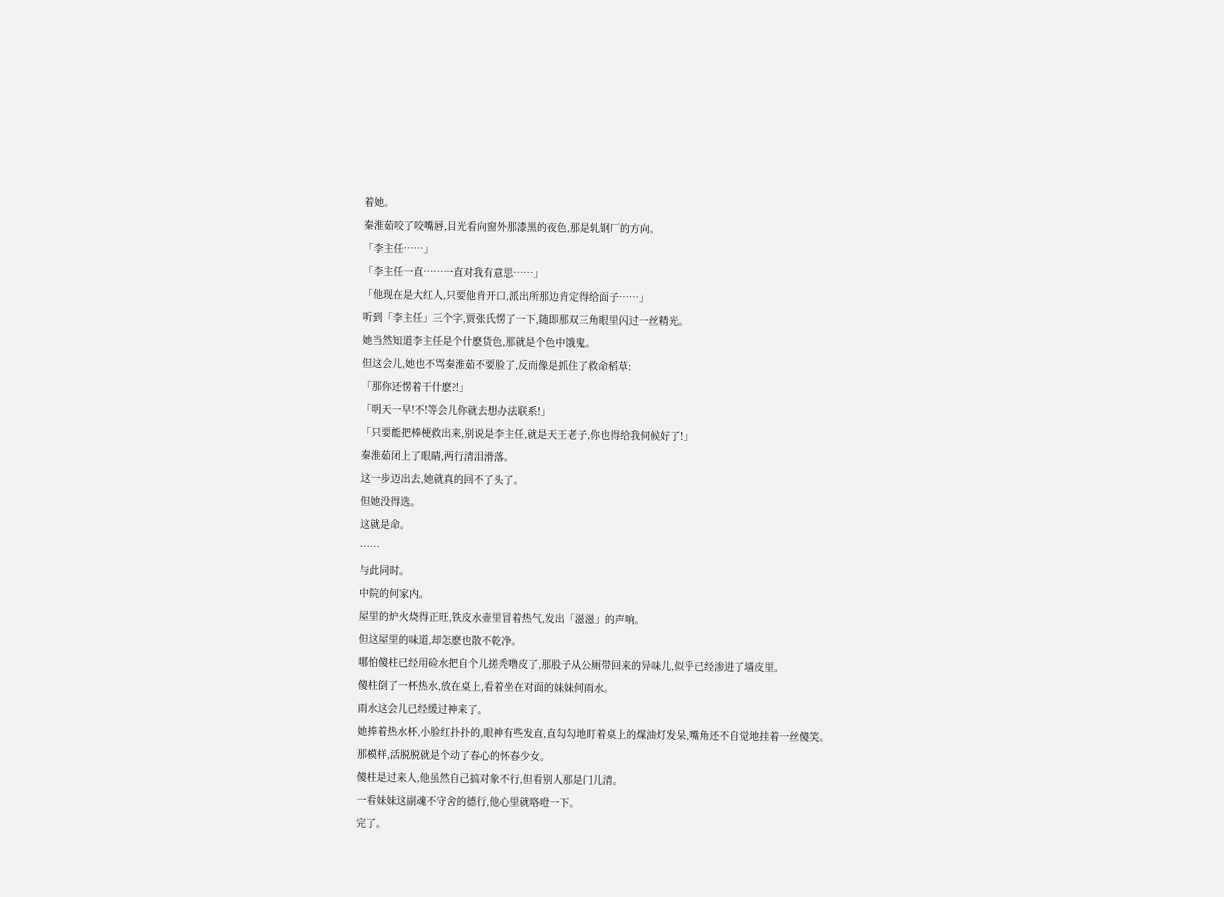着她。
秦淮茹咬了咬嘴唇,目光看向窗外那漆黑的夜色,那是轧钢厂的方向。
「李主任……」
「李主任一直……一直对我有意思……」
「他现在是大红人,只要他肯开口,派出所那边肯定得给面子……」
听到「李主任」三个字,贾张氏愣了一下,随即那双三角眼里闪过一丝精光。
她当然知道李主任是个什麽货色,那就是个色中饿鬼。
但这会儿,她也不骂秦淮茹不要脸了,反而像是抓住了救命稻草:
「那你还愣着干什麽?!」
「明天一早!不!等会儿你就去想办法联系!」
「只要能把棒梗救出来,别说是李主任,就是天王老子,你也得给我伺候好了!」
秦淮茹闭上了眼睛,两行清泪滑落。
这一步迈出去,她就真的回不了头了。
但她没得选。
这就是命。
……
与此同时。
中院的何家内。
屋里的炉火烧得正旺,铁皮水壶里冒着热气,发出「滋滋」的声响。
但这屋里的味道,却怎麽也散不乾净。
哪怕傻柱已经用硷水把自个儿搓秃噜皮了,那股子从公厕带回来的异味儿,似乎已经渗进了墙皮里。
傻柱倒了一杯热水,放在桌上,看着坐在对面的妹妹何雨水。
雨水这会儿已经缓过神来了。
她捧着热水杯,小脸红扑扑的,眼神有些发直,直勾勾地盯着桌上的煤油灯发呆,嘴角还不自觉地挂着一丝傻笑。
那模样,活脱脱就是个动了春心的怀春少女。
傻柱是过来人,他虽然自己搞对象不行,但看别人那是门儿清。
一看妹妹这副魂不守舍的德行,他心里就咯噔一下。
完了。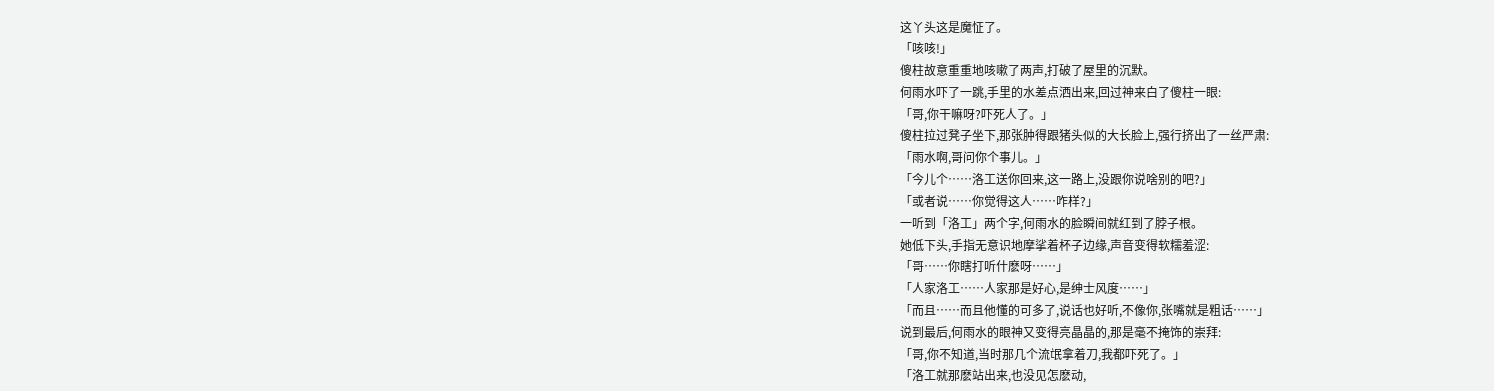这丫头这是魔怔了。
「咳咳!」
傻柱故意重重地咳嗽了两声,打破了屋里的沉默。
何雨水吓了一跳,手里的水差点洒出来,回过神来白了傻柱一眼:
「哥,你干嘛呀?吓死人了。」
傻柱拉过凳子坐下,那张肿得跟猪头似的大长脸上,强行挤出了一丝严肃:
「雨水啊,哥问你个事儿。」
「今儿个……洛工送你回来,这一路上,没跟你说啥别的吧?」
「或者说……你觉得这人……咋样?」
一听到「洛工」两个字,何雨水的脸瞬间就红到了脖子根。
她低下头,手指无意识地摩挲着杯子边缘,声音变得软糯羞涩:
「哥……你瞎打听什麽呀……」
「人家洛工……人家那是好心,是绅士风度……」
「而且……而且他懂的可多了,说话也好听,不像你,张嘴就是粗话……」
说到最后,何雨水的眼神又变得亮晶晶的,那是毫不掩饰的崇拜:
「哥,你不知道,当时那几个流氓拿着刀,我都吓死了。」
「洛工就那麽站出来,也没见怎麽动,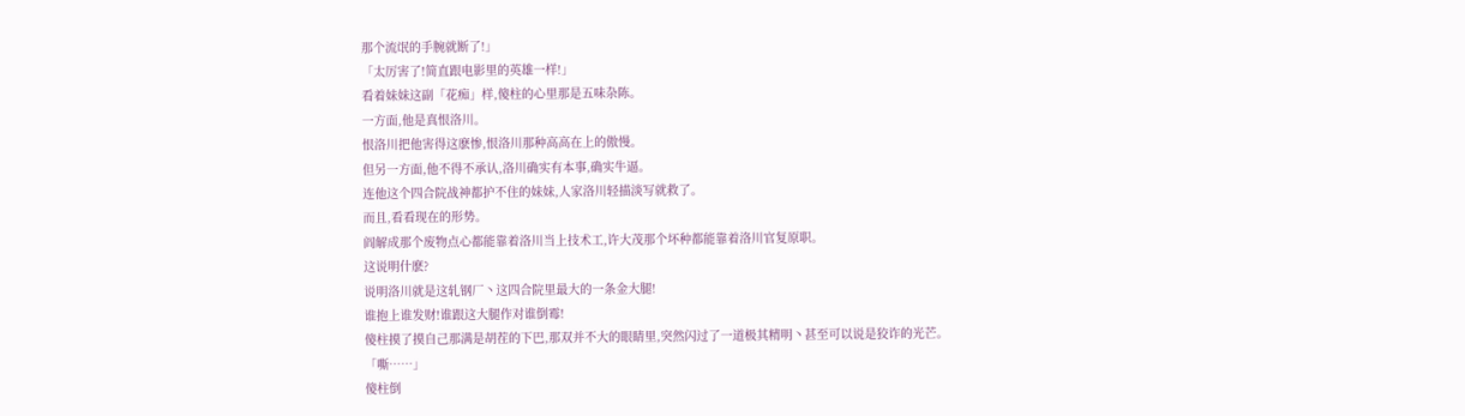那个流氓的手腕就断了!」
「太厉害了!简直跟电影里的英雄一样!」
看着妹妹这副「花痴」样,傻柱的心里那是五味杂陈。
一方面,他是真恨洛川。
恨洛川把他害得这麽惨,恨洛川那种高高在上的傲慢。
但另一方面,他不得不承认,洛川确实有本事,确实牛逼。
连他这个四合院战神都护不住的妹妹,人家洛川轻描淡写就救了。
而且,看看现在的形势。
阎解成那个废物点心都能靠着洛川当上技术工,许大茂那个坏种都能靠着洛川官复原职。
这说明什麽?
说明洛川就是这轧钢厂丶这四合院里最大的一条金大腿!
谁抱上谁发财!谁跟这大腿作对谁倒霉!
傻柱摸了摸自己那满是胡茬的下巴,那双并不大的眼睛里,突然闪过了一道极其精明丶甚至可以说是狡诈的光芒。
「嘶……」
傻柱倒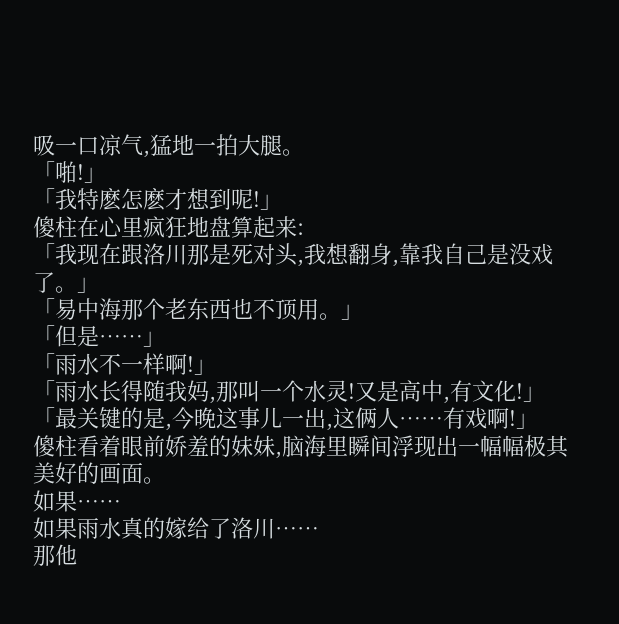吸一口凉气,猛地一拍大腿。
「啪!」
「我特麽怎麽才想到呢!」
傻柱在心里疯狂地盘算起来:
「我现在跟洛川那是死对头,我想翻身,靠我自己是没戏了。」
「易中海那个老东西也不顶用。」
「但是……」
「雨水不一样啊!」
「雨水长得随我妈,那叫一个水灵!又是高中,有文化!」
「最关键的是,今晚这事儿一出,这俩人……有戏啊!」
傻柱看着眼前娇羞的妹妹,脑海里瞬间浮现出一幅幅极其美好的画面。
如果……
如果雨水真的嫁给了洛川……
那他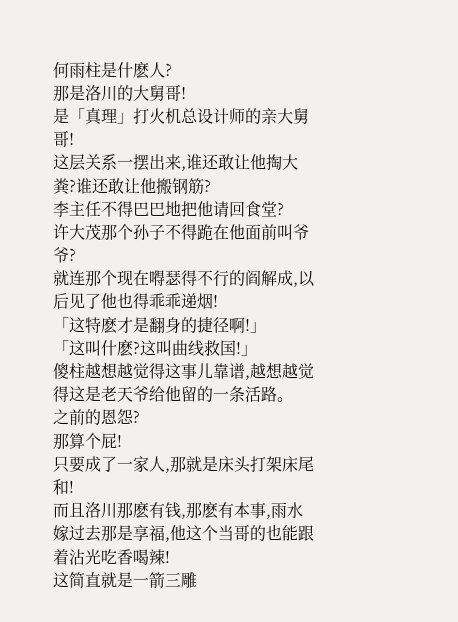何雨柱是什麽人?
那是洛川的大舅哥!
是「真理」打火机总设计师的亲大舅哥!
这层关系一摆出来,谁还敢让他掏大粪?谁还敢让他搬钢筋?
李主任不得巴巴地把他请回食堂?
许大茂那个孙子不得跪在他面前叫爷爷?
就连那个现在嘚瑟得不行的阎解成,以后见了他也得乖乖递烟!
「这特麽才是翻身的捷径啊!」
「这叫什麽?这叫曲线救国!」
傻柱越想越觉得这事儿靠谱,越想越觉得这是老天爷给他留的一条活路。
之前的恩怨?
那算个屁!
只要成了一家人,那就是床头打架床尾和!
而且洛川那麽有钱,那麽有本事,雨水嫁过去那是享福,他这个当哥的也能跟着沾光吃香喝辣!
这简直就是一箭三雕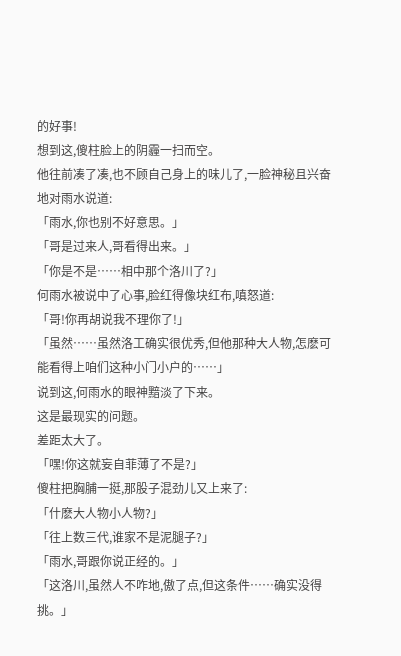的好事!
想到这,傻柱脸上的阴霾一扫而空。
他往前凑了凑,也不顾自己身上的味儿了,一脸神秘且兴奋地对雨水说道:
「雨水,你也别不好意思。」
「哥是过来人,哥看得出来。」
「你是不是……相中那个洛川了?」
何雨水被说中了心事,脸红得像块红布,嗔怒道:
「哥!你再胡说我不理你了!」
「虽然……虽然洛工确实很优秀,但他那种大人物,怎麽可能看得上咱们这种小门小户的……」
说到这,何雨水的眼神黯淡了下来。
这是最现实的问题。
差距太大了。
「嘿!你这就妄自菲薄了不是?」
傻柱把胸脯一挺,那股子混劲儿又上来了:
「什麽大人物小人物?」
「往上数三代,谁家不是泥腿子?」
「雨水,哥跟你说正经的。」
「这洛川,虽然人不咋地,傲了点,但这条件……确实没得挑。」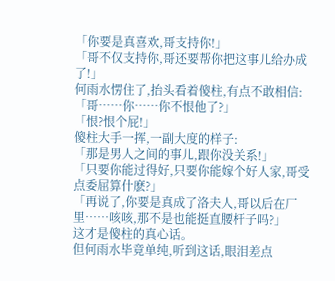「你要是真喜欢,哥支持你!」
「哥不仅支持你,哥还要帮你把这事儿给办成了!」
何雨水愣住了,抬头看着傻柱,有点不敢相信:
「哥……你……你不恨他了?」
「恨?恨个屁!」
傻柱大手一挥,一副大度的样子:
「那是男人之间的事儿,跟你没关系!」
「只要你能过得好,只要你能嫁个好人家,哥受点委屈算什麽?」
「再说了,你要是真成了洛夫人,哥以后在厂里……咳咳,那不是也能挺直腰杆子吗?」
这才是傻柱的真心话。
但何雨水毕竟单纯,听到这话,眼泪差点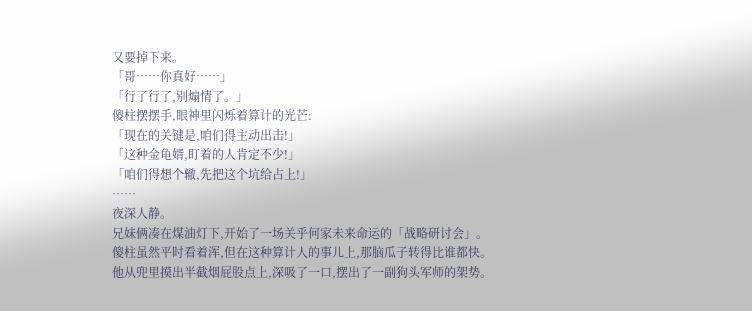又要掉下来。
「哥……你真好……」
「行了行了,别煽情了。」
傻柱摆摆手,眼神里闪烁着算计的光芒:
「现在的关键是,咱们得主动出击!」
「这种金龟婿,盯着的人肯定不少!」
「咱们得想个辙,先把这个坑给占上!」
……
夜深人静。
兄妹俩凑在煤油灯下,开始了一场关乎何家未来命运的「战略研讨会」。
傻柱虽然平时看着浑,但在这种算计人的事儿上,那脑瓜子转得比谁都快。
他从兜里摸出半截烟屁股点上,深吸了一口,摆出了一副狗头军师的架势。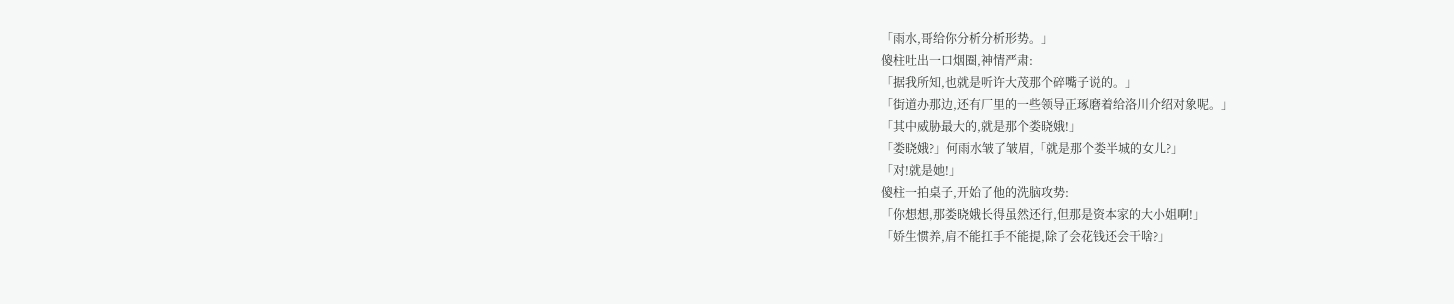「雨水,哥给你分析分析形势。」
傻柱吐出一口烟圈,神情严肃:
「据我所知,也就是听许大茂那个碎嘴子说的。」
「街道办那边,还有厂里的一些领导正琢磨着给洛川介绍对象呢。」
「其中威胁最大的,就是那个娄晓娥!」
「娄晓娥?」何雨水皱了皱眉,「就是那个娄半城的女儿?」
「对!就是她!」
傻柱一拍桌子,开始了他的洗脑攻势:
「你想想,那娄晓娥长得虽然还行,但那是资本家的大小姐啊!」
「娇生惯养,肩不能扛手不能提,除了会花钱还会干啥?」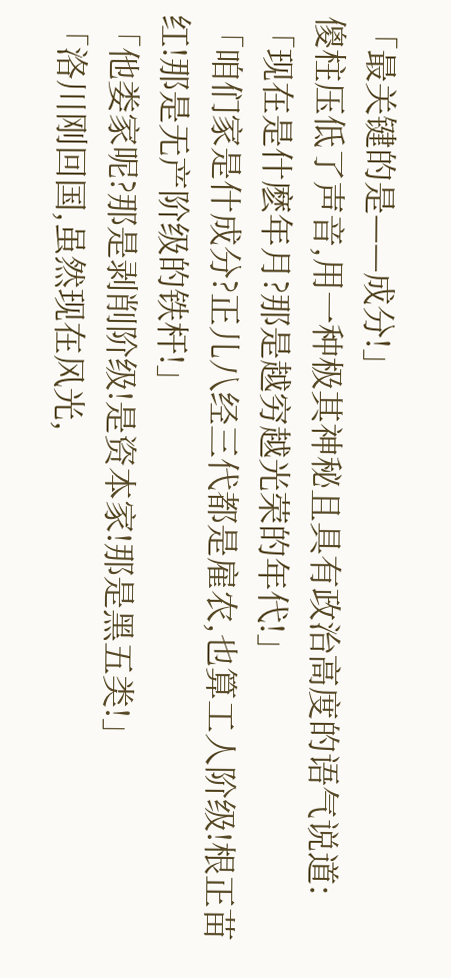「最关键的是——成分!」
傻柱压低了声音,用一种极其神秘且具有政治高度的语气说道:
「现在是什麽年月?那是越穷越光荣的年代!」
「咱们家是什成分?正儿八经三代都是雇农,也算工人阶级!根正苗红!那是无产阶级的铁杆!」
「他娄家呢?那是剥削阶级!是资本家!那是黑五类!」
「洛川刚回国,虽然现在风光,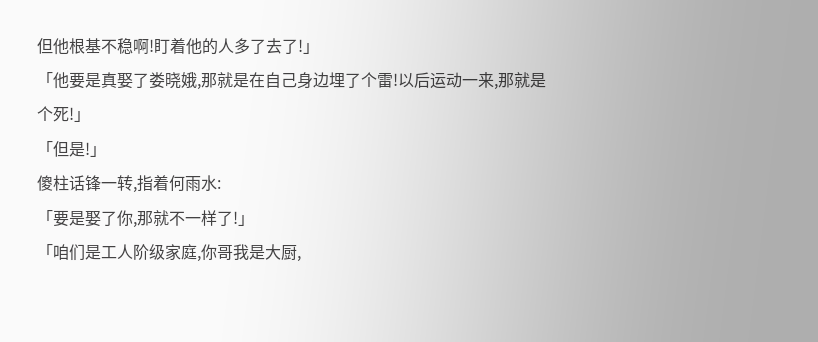但他根基不稳啊!盯着他的人多了去了!」
「他要是真娶了娄晓娥,那就是在自己身边埋了个雷!以后运动一来,那就是个死!」
「但是!」
傻柱话锋一转,指着何雨水:
「要是娶了你,那就不一样了!」
「咱们是工人阶级家庭,你哥我是大厨,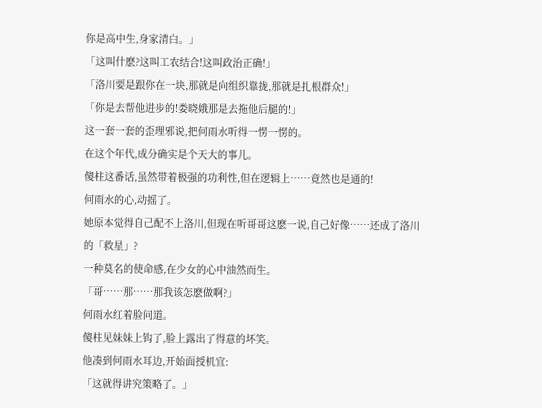你是高中生,身家清白。」
「这叫什麽?这叫工农结合!这叫政治正确!」
「洛川要是跟你在一块,那就是向组织靠拢,那就是扎根群众!」
「你是去帮他进步的!娄晓娥那是去拖他后腿的!」
这一套一套的歪理邪说,把何雨水听得一愣一愣的。
在这个年代,成分确实是个天大的事儿。
傻柱这番话,虽然带着极强的功利性,但在逻辑上……竟然也是通的!
何雨水的心,动摇了。
她原本觉得自己配不上洛川,但现在听哥哥这麽一说,自己好像……还成了洛川的「救星」?
一种莫名的使命感,在少女的心中油然而生。
「哥……那……那我该怎麽做啊?」
何雨水红着脸问道。
傻柱见妹妹上钩了,脸上露出了得意的坏笑。
他凑到何雨水耳边,开始面授机宜:
「这就得讲究策略了。」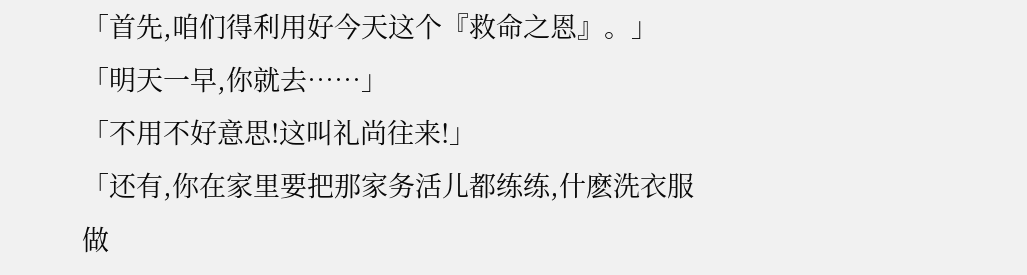「首先,咱们得利用好今天这个『救命之恩』。」
「明天一早,你就去……」
「不用不好意思!这叫礼尚往来!」
「还有,你在家里要把那家务活儿都练练,什麽洗衣服做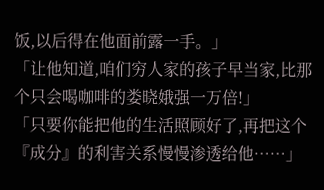饭,以后得在他面前露一手。」
「让他知道,咱们穷人家的孩子早当家,比那个只会喝咖啡的娄晓娥强一万倍!」
「只要你能把他的生活照顾好了,再把这个『成分』的利害关系慢慢渗透给他……」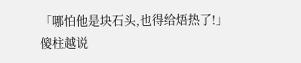「哪怕他是块石头,也得给焐热了!」
傻柱越说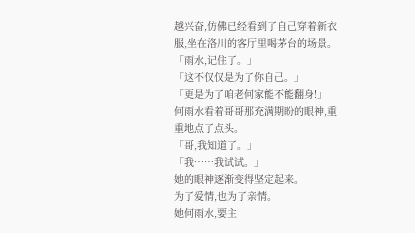越兴奋,仿佛已经看到了自己穿着新衣服,坐在洛川的客厅里喝茅台的场景。
「雨水,记住了。」
「这不仅仅是为了你自己。」
「更是为了咱老何家能不能翻身!」
何雨水看着哥哥那充满期盼的眼神,重重地点了点头。
「哥,我知道了。」
「我……我试试。」
她的眼神逐渐变得坚定起来。
为了爱情,也为了亲情。
她何雨水,要主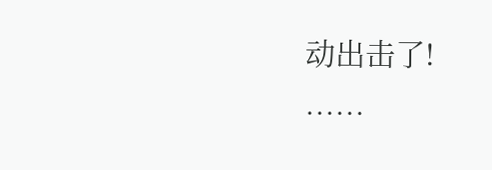动出击了!
……